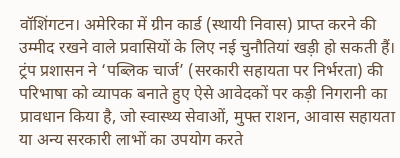वॉशिंगटन। अमेरिका में ग्रीन कार्ड (स्थायी निवास) प्राप्त करने की उम्मीद रखने वाले प्रवासियों के लिए नई चुनौतियां खड़ी हो सकती हैं। ट्रंप प्रशासन ने ‘पब्लिक चार्ज’ (सरकारी सहायता पर निर्भरता) की परिभाषा को व्यापक बनाते हुए ऐसे आवेदकों पर कड़ी निगरानी का प्रावधान किया है, जो स्वास्थ्य सेवाओं, मुफ्त राशन, आवास सहायता या अन्य सरकारी लाभों का उपयोग करते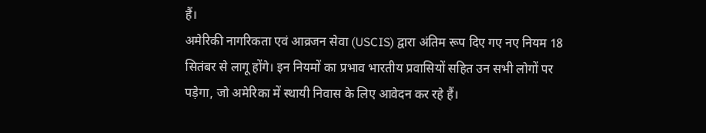हैं।
अमेरिकी नागरिकता एवं आव्रजन सेवा (USCIS) द्वारा अंतिम रूप दिए गए नए नियम 18 सितंबर से लागू होंगे। इन नियमों का प्रभाव भारतीय प्रवासियों सहित उन सभी लोगों पर पड़ेगा, जो अमेरिका में स्थायी निवास के लिए आवेदन कर रहे हैं।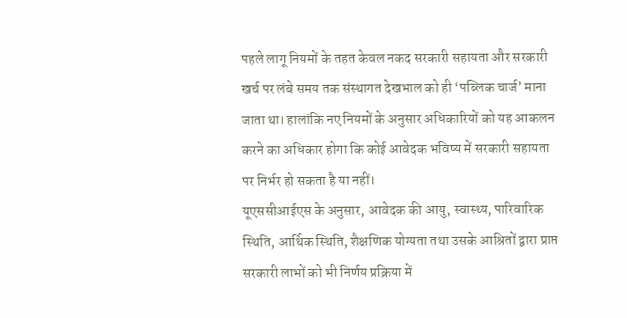पहले लागू नियमों के तहत केवल नकद सरकारी सहायता और सरकारी खर्च पर लंबे समय तक संस्थागत देखभाल को ही ‘पब्लिक चार्ज’ माना जाता था। हालांकि नए नियमों के अनुसार अधिकारियों को यह आकलन करने का अधिकार होगा कि कोई आवेदक भविष्य में सरकारी सहायता पर निर्भर हो सकता है या नहीं।
यूएससीआईएस के अनुसार, आवेदक की आयु, स्वास्थ्य, पारिवारिक स्थिति, आर्थिक स्थिति, शैक्षणिक योग्यता तथा उसके आश्रितों द्वारा प्राप्त सरकारी लाभों को भी निर्णय प्रक्रिया में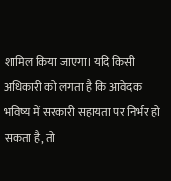शामिल किया जाएगा। यदि किसी अधिकारी को लगता है कि आवेदक भविष्य में सरकारी सहायता पर निर्भर हो सकता है, तो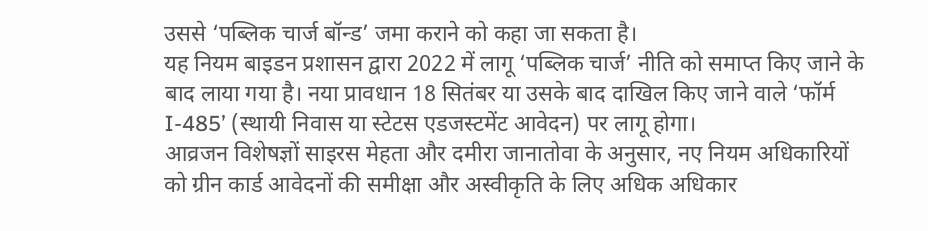उससे ‘पब्लिक चार्ज बॉन्ड’ जमा कराने को कहा जा सकता है।
यह नियम बाइडन प्रशासन द्वारा 2022 में लागू ‘पब्लिक चार्ज’ नीति को समाप्त किए जाने के बाद लाया गया है। नया प्रावधान 18 सितंबर या उसके बाद दाखिल किए जाने वाले ‘फॉर्म I-485’ (स्थायी निवास या स्टेटस एडजस्टमेंट आवेदन) पर लागू होगा।
आव्रजन विशेषज्ञों साइरस मेहता और दमीरा जानातोवा के अनुसार, नए नियम अधिकारियों को ग्रीन कार्ड आवेदनों की समीक्षा और अस्वीकृति के लिए अधिक अधिकार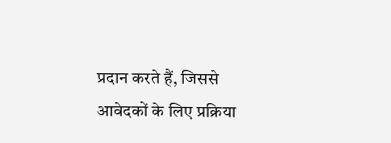प्रदान करते हैं, जिससे आवेदकों के लिए प्रक्रिया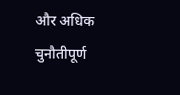और अधिक चुनौतीपूर्ण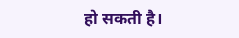हो सकती है।